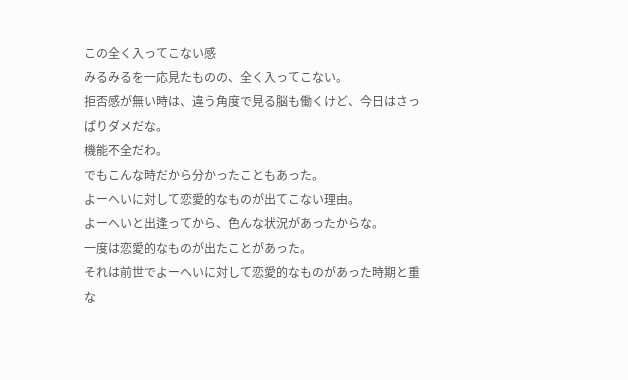この全く入ってこない感
みるみるを一応見たものの、全く入ってこない。
拒否感が無い時は、違う角度で見る脳も働くけど、今日はさっぱりダメだな。
機能不全だわ。
でもこんな時だから分かったこともあった。
よーへいに対して恋愛的なものが出てこない理由。
よーへいと出逢ってから、色んな状況があったからな。
一度は恋愛的なものが出たことがあった。
それは前世でよーへいに対して恋愛的なものがあった時期と重な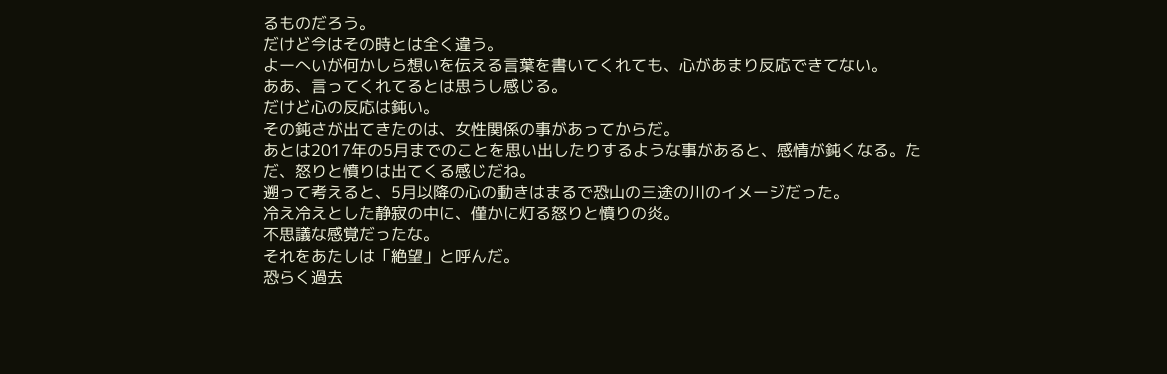るものだろう。
だけど今はその時とは全く違う。
よーへいが何かしら想いを伝える言葉を書いてくれても、心があまり反応できてない。
ああ、言ってくれてるとは思うし感じる。
だけど心の反応は鈍い。
その鈍さが出てきたのは、女性関係の事があってからだ。
あとは2017年の5月までのことを思い出したりするような事があると、感情が鈍くなる。ただ、怒りと憤りは出てくる感じだね。
遡って考えると、5月以降の心の動きはまるで恐山の三途の川のイメージだった。
冷え冷えとした静寂の中に、僅かに灯る怒りと憤りの炎。
不思議な感覚だったな。
それをあたしは「絶望」と呼んだ。
恐らく過去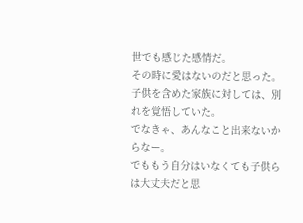世でも感じた感情だ。
その時に愛はないのだと思った。
子供を含めた家族に対しては、別れを覚悟していた。
でなきゃ、あんなこと出来ないからなー。
でももう自分はいなくても子供らは大丈夫だと思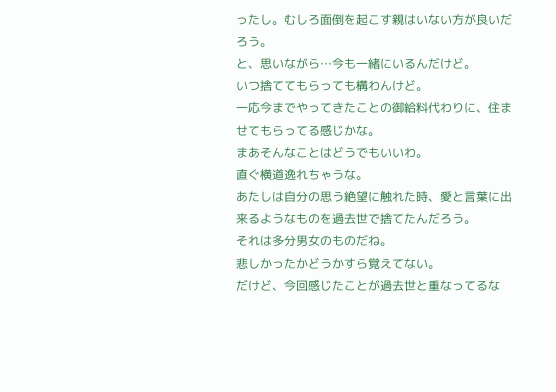ったし。むしろ面倒を起こす親はいない方が良いだろう。
と、思いながら…今も一緒にいるんだけど。
いつ捨ててもらっても構わんけど。
一応今までやってきたことの御給料代わりに、住ませてもらってる感じかな。
まあそんなことはどうでもいいわ。
直ぐ横道逸れちゃうな。
あたしは自分の思う絶望に触れた時、愛と言葉に出来るようなものを過去世で捨てたんだろう。
それは多分男女のものだね。
悲しかったかどうかすら覚えてない。
だけど、今回感じたことが過去世と重なってるな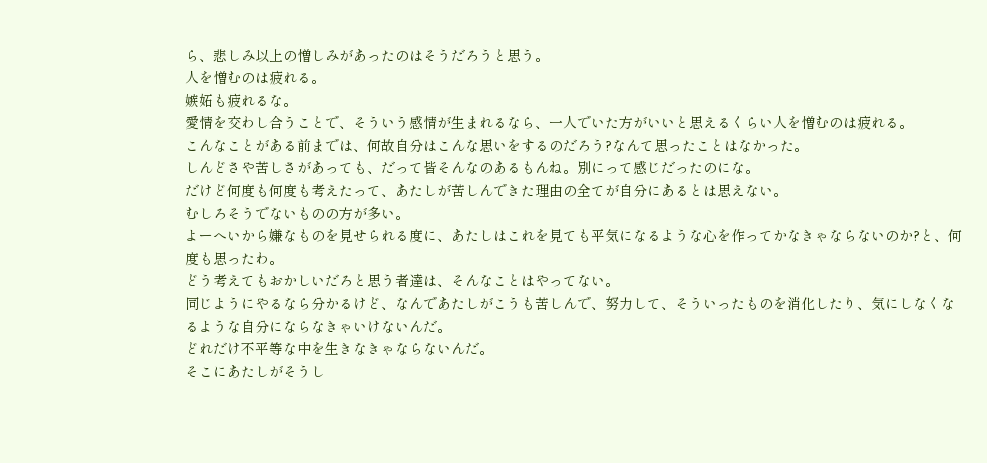ら、悲しみ以上の憎しみがあったのはそうだろうと思う。
人を憎むのは疲れる。
嫉妬も疲れるな。
愛情を交わし合うことで、そういう感情が生まれるなら、一人でいた方がいいと思えるくらい人を憎むのは疲れる。
こんなことがある前までは、何故自分はこんな思いをするのだろう?なんて思ったことはなかった。
しんどさや苦しさがあっても、だって皆そんなのあるもんね。別にって感じだったのにな。
だけど何度も何度も考えたって、あたしが苦しんできた理由の全てが自分にあるとは思えない。
むしろそうでないものの方が多い。
よーへいから嫌なものを見せられる度に、あたしはこれを見ても平気になるような心を作ってかなきゃならないのか?と、何度も思ったわ。
どう考えてもおかしいだろと思う者達は、そんなことはやってない。
同じようにやるなら分かるけど、なんであたしがこうも苦しんで、努力して、そういったものを消化したり、気にしなくなるような自分にならなきゃいけないんだ。
どれだけ不平等な中を生きなきゃならないんだ。
そこにあたしがそうし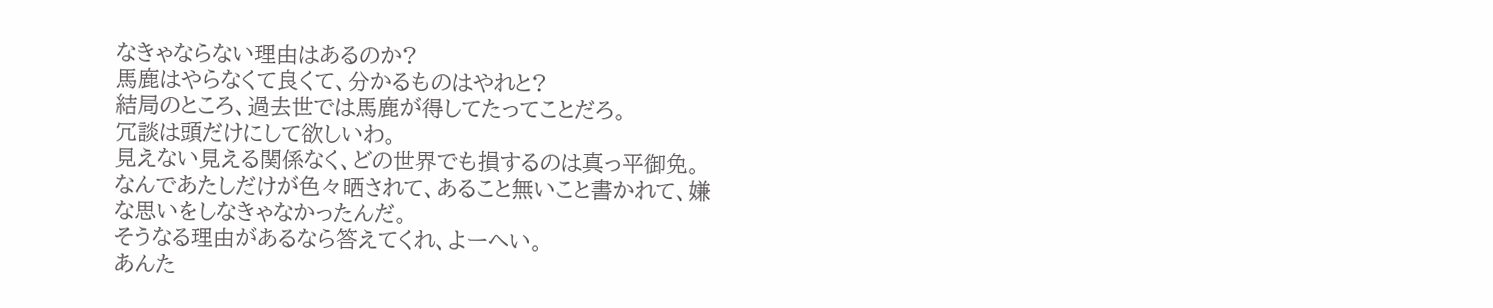なきゃならない理由はあるのか?
馬鹿はやらなくて良くて、分かるものはやれと?
結局のところ、過去世では馬鹿が得してたってことだろ。
冗談は頭だけにして欲しいわ。
見えない見える関係なく、どの世界でも損するのは真っ平御免。
なんであたしだけが色々晒されて、あること無いこと書かれて、嫌な思いをしなきゃなかったんだ。
そうなる理由があるなら答えてくれ、よーへい。
あんた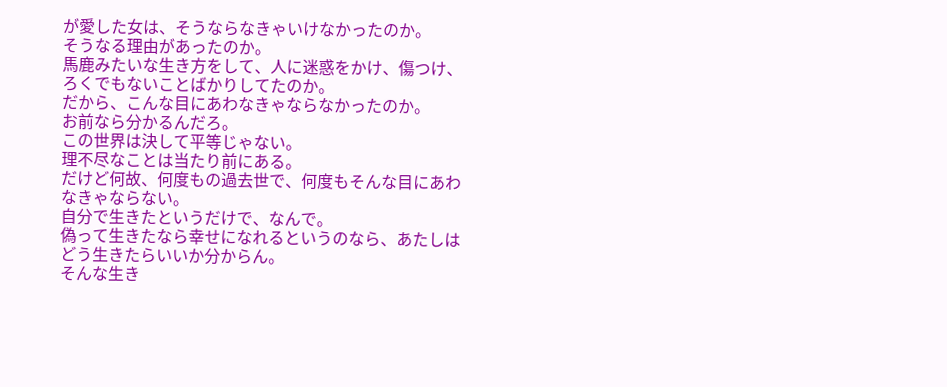が愛した女は、そうならなきゃいけなかったのか。
そうなる理由があったのか。
馬鹿みたいな生き方をして、人に迷惑をかけ、傷つけ、ろくでもないことばかりしてたのか。
だから、こんな目にあわなきゃならなかったのか。
お前なら分かるんだろ。
この世界は決して平等じゃない。
理不尽なことは当たり前にある。
だけど何故、何度もの過去世で、何度もそんな目にあわなきゃならない。
自分で生きたというだけで、なんで。
偽って生きたなら幸せになれるというのなら、あたしはどう生きたらいいか分からん。
そんな生き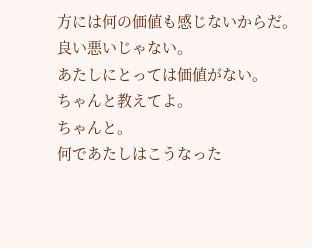方には何の価値も感じないからだ。
良い悪いじゃない。
あたしにとっては価値がない。
ちゃんと教えてよ。
ちゃんと。
何であたしはこうなった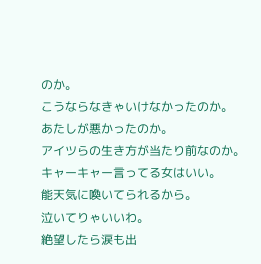のか。
こうならなきゃいけなかったのか。
あたしが悪かったのか。
アイツらの生き方が当たり前なのか。
キャーキャー言ってる女はいい。
能天気に喚いてられるから。
泣いてりゃいいわ。
絶望したら涙も出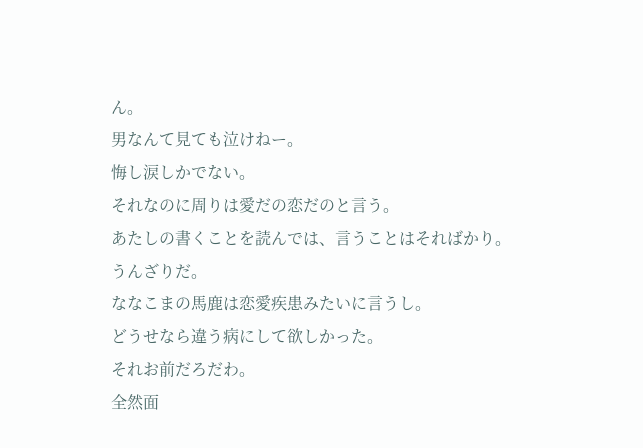ん。
男なんて見ても泣けねー。
悔し涙しかでない。
それなのに周りは愛だの恋だのと言う。
あたしの書くことを読んでは、言うことはそればかり。
うんざりだ。
ななこまの馬鹿は恋愛疾患みたいに言うし。
どうせなら違う病にして欲しかった。
それお前だろだわ。
全然面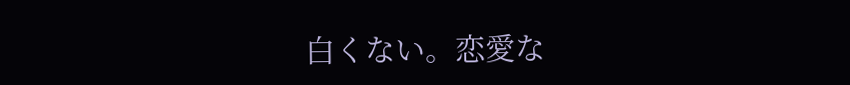白くない。恋愛な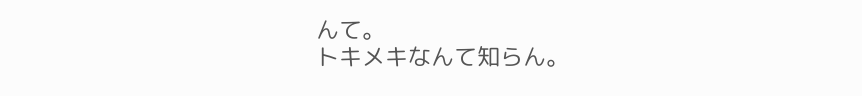んて。
トキメキなんて知らん。